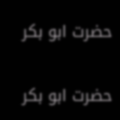حضرت ابو بکر

حضرت ابو بکر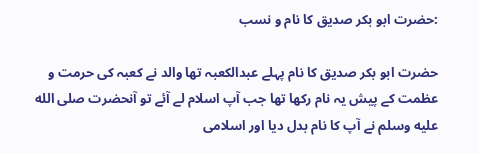:حضرت ابو بکر صدیق کا نام و نسب

حضرت ابو بکر صدیق کا نام پہلے عبدالکعبہ تھا والد نے کعبہ کی حرمت و عظمت کے پیش یہ نام رکھا تھا جب آپ اسلام لے آئے تو آنحضرت صلى الله عليه وسلم نے آپ کا نام بدل دیا اور اسلامی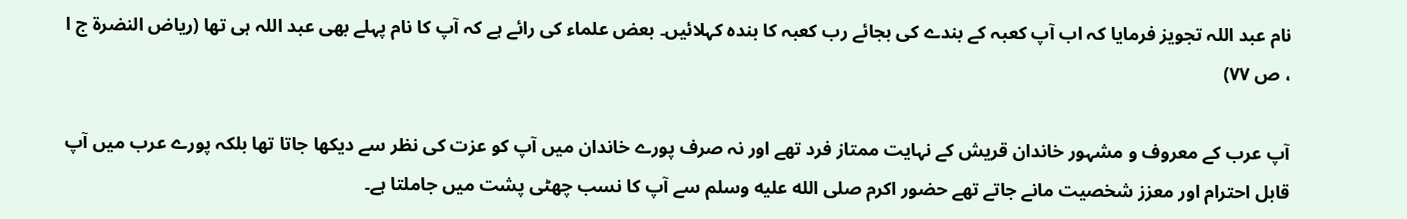نام عبد اللہ تجویز فرمایا کہ اب آپ کعبہ کے بندے کی بجائے رب کعبہ کا بندہ کہلائیں۔ بعض علماء کی رائے ہے کہ آپ کا نام پہلے بھی عبد اللہ ہی تھا (رياض النضرة ج ا ، ص ۷۷)

آپ عرب کے معروف و مشہور خاندان قریش کے نہایت ممتاز فرد تھے اور نہ صرف پورے خاندان میں آپ کو عزت کی نظر سے دیکھا جاتا تھا بلکہ پورے عرب میں آپ قابل احترام اور معزز شخصیت مانے جاتے تھے حضور اکرم صلى الله عليه وسلم سے آپ کا نسب چھٹی پشت میں جاملتا ہے۔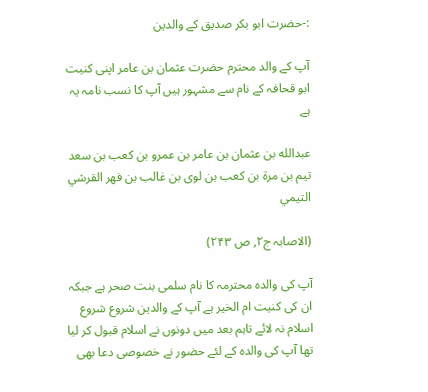:-حضرت ابو بکر صدیق کے والدین

آپ کے والد محترم حضرت عثمان بن عامر اپنی کنیت ابو قحافہ کے نام سے مشہور ہیں آپ کا نسب نامہ یہ ہے

عبدالله بن عثمان بن عامر بن عمرو بن كعب بن سعد تيم بن مرة بن كعب بن لوی بن غالب بن فهر القرشي التيمي

(الاصابہ ج۲, ص ۲۴۳)

آپ کی والدہ محترمہ کا نام سلمی بنت صحر ہے جبکہ ان کی کنیت ام الخیر ہے آپ کے والدین شروع شروع اسلام نہ لائے تاہم بعد میں دونوں نے اسلام قبول کر لیا تھا آپ کی والدہ کے لئے حضور نے خصوصی دعا بھی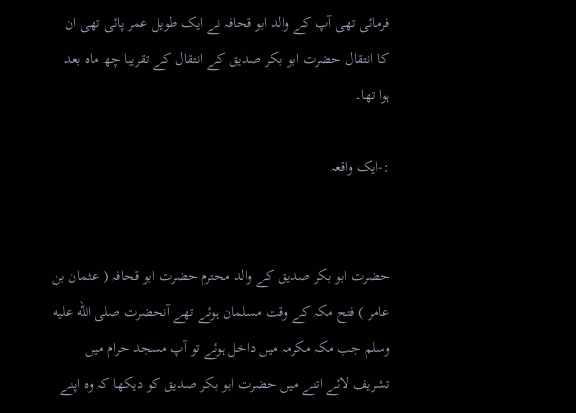فرمائی تھی آپ کے والد ابو قحافہ نے ایک طویل عمر پائی تھی ان کا انتقال حضرت ابو بکر صدیق کے انتقال کے تقریبا چھ ماہ بعد ہوا تھا۔

:-ایک واقعہ


حضرت ابو بکر صدیق کے والد محترم حضرت ابو قحافہ ( عثمان بن عامر ) فتح مکہ کے وقت مسلمان ہوئے تھے آنحضرت صلى الله عليه وسلم جب مکہ مکرمہ میں داخل ہوئے تو آپ مسجد حرام میں تشریف لائے اتنے میں حضرت ابو بکر صدیق کو دیکھا کہ وہ اپنے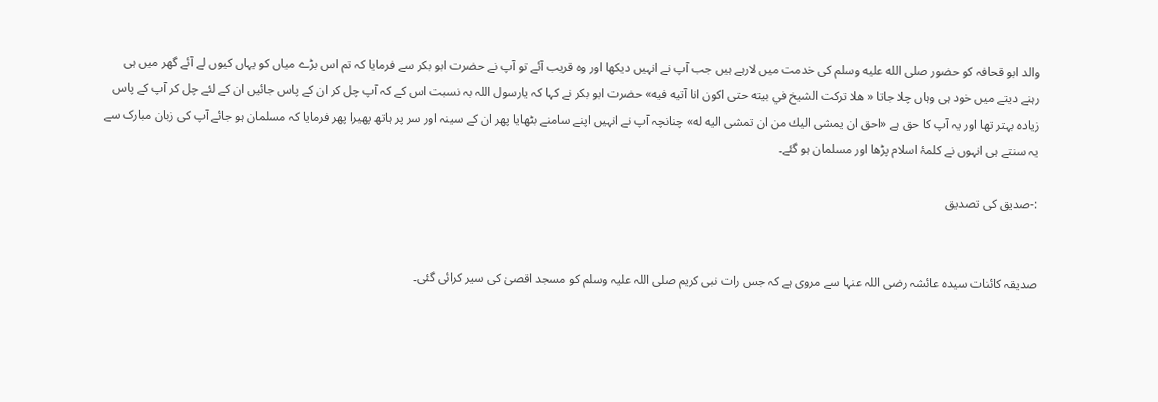والد ابو قحافہ کو حضور صلى الله عليه وسلم کی خدمت میں لارہے ہیں جب آپ نے انہیں دیکھا اور وہ قریب آئے تو آپ نے حضرت ابو بکر سے فرمایا کہ تم اس بڑے میاں کو یہاں کیوں لے آئے گھر میں ہی رہنے دیتے میں خود ہی وہاں چلا جاتا « ھلا تركت الشيخ في بيته حتى اكون انا آتيه فيه» حضرت ابو بکر نے کہا کہ یارسول اللہ بہ نسبت اس کے کہ آپ چل کر ان کے پاس جائیں ان کے لئے چل کر آپ کے پاس زیادہ بہتر تھا اور یہ آپ کا حق ہے «احق ان يمشى اليك من ان تمشی الیه له» چنانچہ آپ نے انہیں اپنے سامنے بٹھایا پھر ان کے سینہ اور سر پر ہاتھ پھیرا پھر فرمایا کہ مسلمان ہو جائے آپ کی زبان مبارک سے یہ سنتے ہی انہوں نے کلمۂ اسلام پڑھا اور مسلمان ہو گئے۔

:-صدیق کی تصدیق


صدیقہ کائنات سیدہ عائشہ رضی اللہ عنہا سے مروی ہے کہ جس رات نبی کریم صلی اللہ علیہ وسلم کو مسجد اقصیٰ کی سیر کرائی گئی۔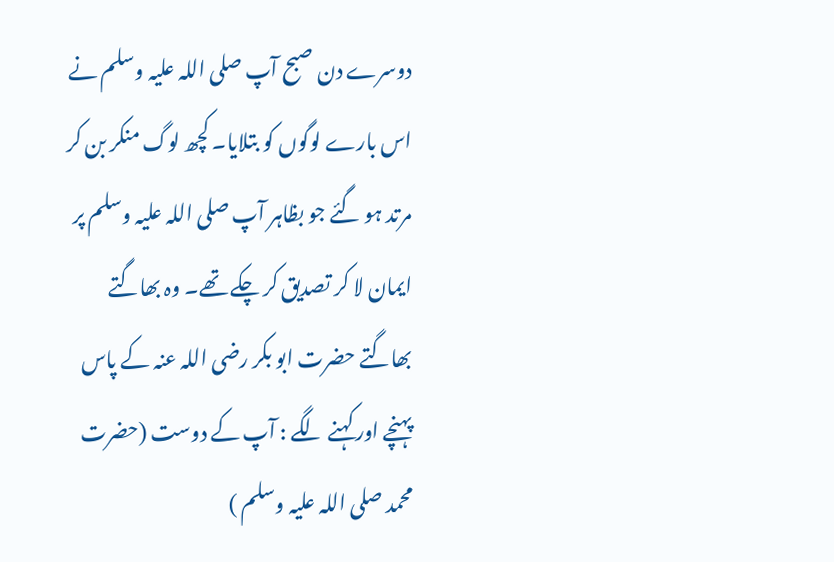دوسرے دن صبح آپ صلی اللہ علیہ وسلم نے اس بارے لوگوں کو بتلایا۔ کچھ لوگ منکر بن کر مرتد ہو گئے جو بظاہر آپ صلی اللہ علیہ وسلم پر ایمان لا کر تصدیق کر چکے تھے۔ وہ بھاگتے بھاگتے حضرت ابو بکر رضی اللہ عنہ کے پاس پہنچے اور کہنے لگے : آپ کے دوست (حضرت محمد صلی اللہ علیہ وسلم )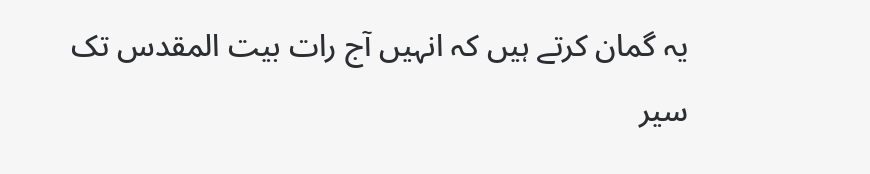یہ گمان کرتے ہیں کہ انہیں آج رات بیت المقدس تک سیر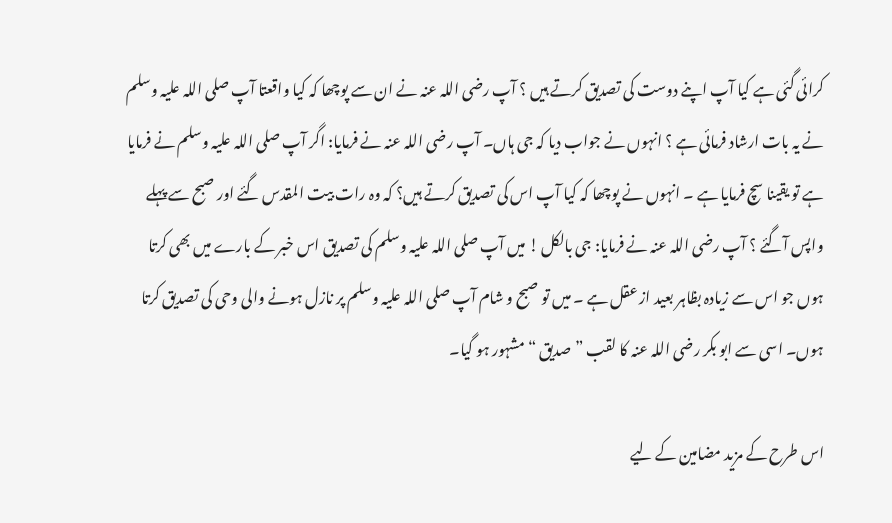کرائی گئی ہے کیا آپ اپنے دوست کی تصدیق کرتے ہیں ؟ آپ رضی اللہ عنہ نے ان سے پوچھا کہ کیا واقعتا آپ صلی اللہ علیہ وسلم نے یہ بات ارشاد فرمائی ہے ؟ انہوں نے جواب دیا کہ جی ہاں۔ آپ رضی اللہ عنہ نے فرمایا: اگر آپ صلی اللہ علیہ وسلم نے فرمایا ہے تو یقینا سچ فرمایا ہے ۔ انہوں نے پوچھا کہ کیا آپ اس کی تصدیق کرتے ہیں؟ کہ وہ رات بیت المقدس گئے اور صبح سے پہلے واپس آگئے ؟ آپ رضی اللہ عنہ نے فرمایا: جی بالکل ! میں آپ صلی اللہ علیہ وسلم کی تصدیق اس خبر کے بارے میں بھی کرتا ہوں جو اس سے زیادہ بظاہر بعید از عقل ہے ۔ میں تو صبح و شام آپ صلی اللہ علیہ وسلم پر نازل ہونے والی وحی کی تصدیق کرتا ہوں۔ اسی سے ابو بکر رضی اللہ عنہ کا لقب ”صدیق “ مشہور ہو گیا۔

اس طرح کے مزید مضامین کے لیے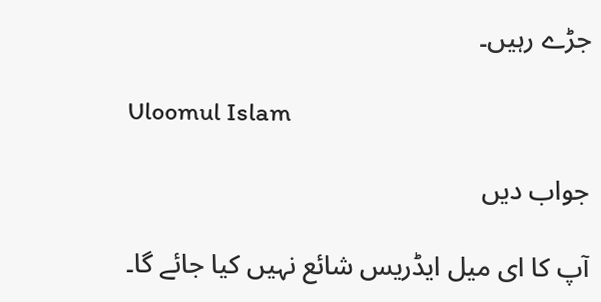جڑے رہیں۔

Uloomul Islam

جواب دیں

آپ کا ای میل ایڈریس شائع نہیں کیا جائے گا۔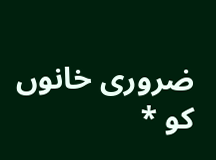ضروری خانوں کو *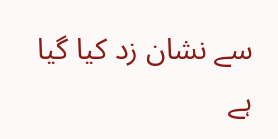سے نشان زد کیا گیا ہے